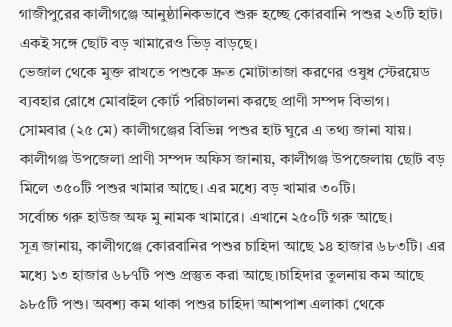গাজীপুরের কালীগঞ্জে আনুষ্ঠানিকভাবে শুরু হচ্ছে কোরবানি পশুর ২৩টি হাট। একই সঙ্গে ছোট বড় খামারেও ভিড় বাড়ছে।
ভেজাল থেকে মুক্ত রাখতে পশুকে দ্রুত মোটাতাজা করণের ওষুধ স্টেরয়েড ব্যবহার রোধে মোবাইল কোর্ট পরিচালনা করছে প্রাণী সম্পদ বিভাগ।
সোমবার (২৫ মে) কালীগঞ্জের বিভিন্ন পশুর হাট ঘুরে এ তথ্য জানা যায়।
কালীগঞ্জ উপজেলা প্রাণী সম্পদ অফিস জানায়, কালীগঞ্জ উপজেলায় ছোট বড় মিলে ৩৫০টি পশুর খামার আছে। এর মধ্যে বড় খামার ৩০টি।
সর্বোচ্চ গরু হাউজ অফ মু নামক খামারে। এখানে ২৫০টি গরু আছে।
সূত্র জানায়, কালীগঞ্জে কোরবানির পশুর চাহিদা আছে ১৪ হাজার ৬৮৩টি। এর মধ্যে ১৩ হাজার ৬৮৭টি পশু প্রস্তুত করা আছে।চাহিদার তুলনায় কম আছে ৯৮৫টি পশু। অবশ্য কম থাকা পশুর চাহিদা আশপাশ এলাকা থেকে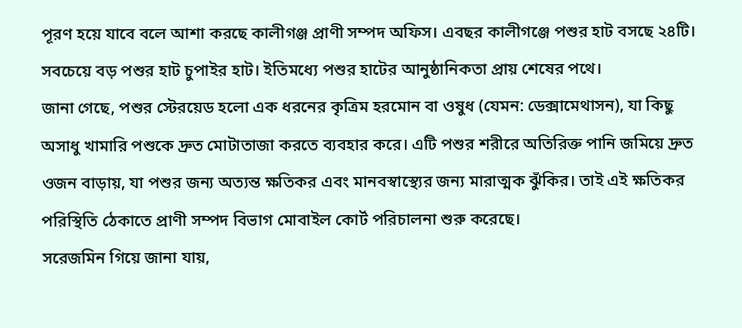পূরণ হয়ে যাবে বলে আশা করছে কালীগঞ্জ প্রাণী সম্পদ অফিস। এবছর কালীগঞ্জে পশুর হাট বসছে ২৪টি। সবচেয়ে বড় পশুর হাট চুপাইর হাট। ইতিমধ্যে পশুর হাটের আনুষ্ঠানিকতা প্রায় শেষের পথে।
জানা গেছে, পশুর স্টেরয়েড হলো এক ধরনের কৃত্রিম হরমোন বা ওষুধ (যেমন: ডেক্সামেথাসন), যা কিছু অসাধু খামারি পশুকে দ্রুত মোটাতাজা করতে ব্যবহার করে। এটি পশুর শরীরে অতিরিক্ত পানি জমিয়ে দ্রুত ওজন বাড়ায়, যা পশুর জন্য অত্যন্ত ক্ষতিকর এবং মানবস্বাস্থ্যের জন্য মারাত্মক ঝুঁকির। তাই এই ক্ষতিকর পরিস্থিতি ঠেকাতে প্রাণী সম্পদ বিভাগ মোবাইল কোর্ট পরিচালনা শুরু করেছে।
সরেজমিন গিয়ে জানা যায়,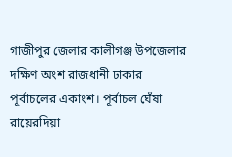গাজীপুর জেলার কালীগঞ্জ উপজেলার দক্ষিণ অংশ রাজধানী ঢাকার পূর্বাচলের একাংশ। পূর্বাচল ঘেঁষা রায়েরদিয়া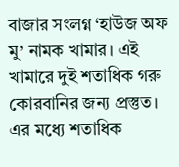বাজার সংলগ্ন ‘হাউজ অফ মু’ নামক খামার। এই খামারে দুই শতাধিক গরু কোরবানির জন্য প্রস্তুত। এর মধ্যে শতাধিক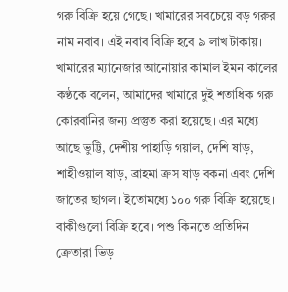গরু বিক্রি হয়ে গেছে। খামারের সবচেয়ে বড় গরুর নাম নবাব। এই নবাব বিক্রি হবে ৯ লাখ টাকায়।
খামারের ম্যানেজার আনোয়ার কামাল ইমন কালের কণ্ঠকে বলেন, আমাদের খামারে দুই শতাধিক গরু কোরবানির জন্য প্রস্তুত করা হয়েছে। এর মধ্যে আছে ভুট্টি, দেশীয় পাহাড়ি গয়াল, দেশি ষাড়, শাহীওয়াল ষাড়, ব্রাহমা ক্রস ষাড় বকনা এবং দেশি জাতের ছাগল। ইতোমধ্যে ১০০ গরু বিক্রি হয়েছে। বাকীগুলো বিক্রি হবে। পশু কিনতে প্রতিদিন ক্রেতারা ভিড়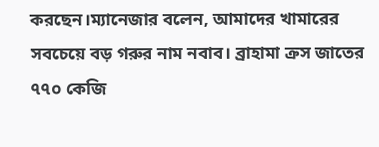করছেন।ম্যানেজার বলেন, আমাদের খামারের সবচেয়ে বড় গরুর নাম নবাব। ব্রাহামা ক্রস জাতের ৭৭০ কেজি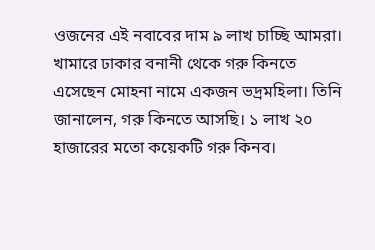ওজনের এই নবাবের দাম ৯ লাখ চাচ্ছি আমরা।
খামারে ঢাকার বনানী থেকে গরু কিনতে এসেছেন মোহনা নামে একজন ভদ্রমহিলা। তিনি জানালেন, গরু কিনতে আসছি। ১ লাখ ২০ হাজারের মতো কয়েকটি গরু কিনব।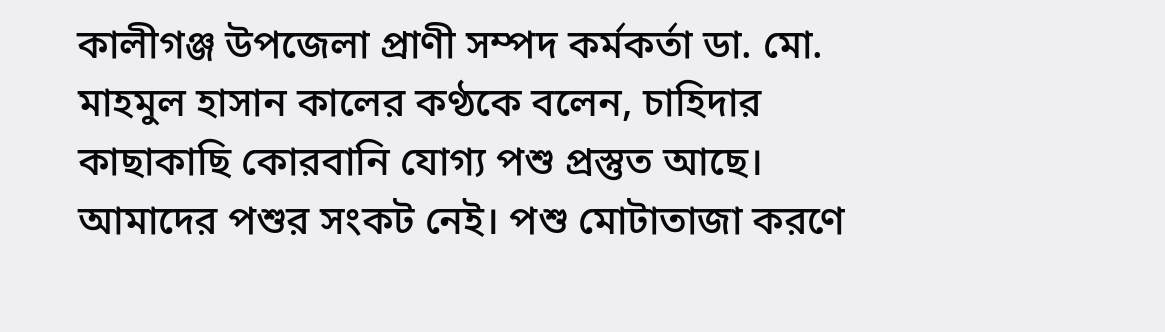কালীগঞ্জ উপজেলা প্রাণী সম্পদ কর্মকর্তা ডা. মো. মাহমুল হাসান কালের কণ্ঠকে বলেন, চাহিদার কাছাকাছি কোরবানি যোগ্য পশু প্রস্তুত আছে। আমাদের পশুর সংকট নেই। পশু মোটাতাজা করণে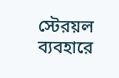স্টেরয়ল ব্যবহারে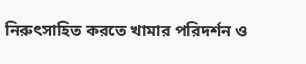নিরুৎসাহিত করতে খামার পরিদর্শন ও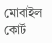মোবাইল কোর্ট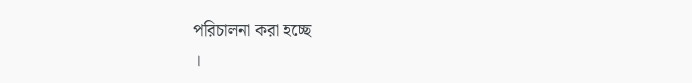পরিচালনা করা হচ্ছে
।